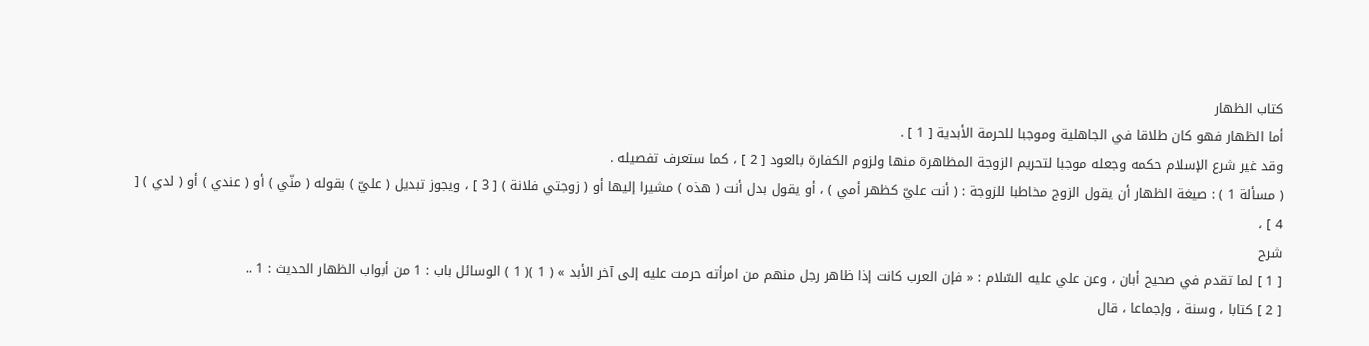كتاب الظهار
أما الظهار فهو كان طلاقا في الجاهلية وموجبا للحرمة الأبدية [ 1 ] .
وقد غير شرع الإسلام حكمه وجعله موجبا لتحريم الزوجة المظاهرة منها ولزوم الكفارة بالعود [ 2 ] ، كما ستعرف تفصيله .
( مسألة 1 ) : صيغة الظهار أن يقول الزوج مخاطبا للزوجة : ( أنت عليّ كظهر أمي ) ، أو يقول بدل أنت ( هذه ) مشيرا إليها أو ( زوجتي فلانة ) [ 3 ] ، ويجوز تبديل ( عليّ ) بقوله ( منّي ) أو ( عندي ) أو ( لدي ) [ 4 ] ،
شرح
[ 1 ] لما تقدم في صحيح أبان ، وعن علي عليه السّلام : « فإن العرب كانت إذا ظاهر رجل منهم من امرأته حرمت عليه إلى آخر الأبد » ( 1 )( 1 ) الوسائل باب : 1 من أبواب الظهار الحديث : 1 ..
[ 2 ] كتابا ، وسنة ، وإجماعا ، قال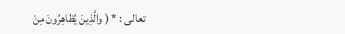تعالى : * ( والَّذِينَ يُظاهِرُونَ مِنْ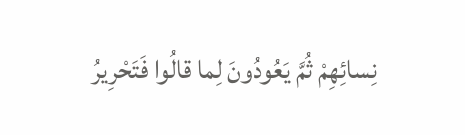نِسائِهِمْ ثُمَّ يَعُودُونَ لِما قالُوا فَتَحْرِيرُ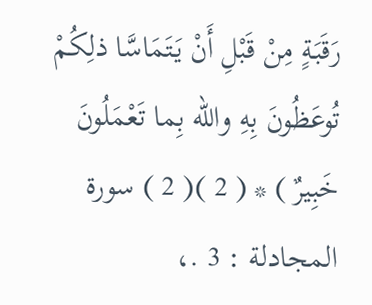رَقَبَةٍ مِنْ قَبْلِ أَنْ يَتَمَاسَّا ذلِكُمْ تُوعَظُونَ بِهِ والله بِما تَعْمَلُونَ خَبِيرٌ ) * ( 2 )( 2 ) سورة المجادلة : 3 .،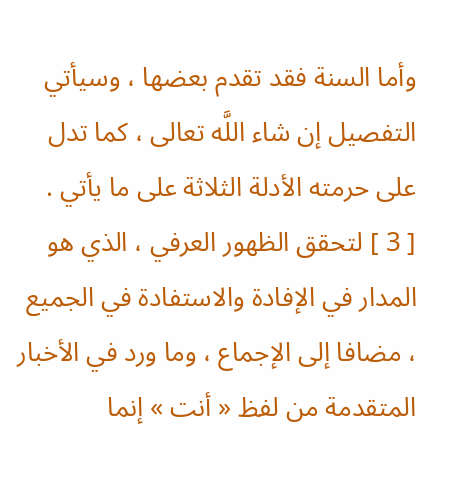وأما السنة فقد تقدم بعضها ، وسيأتي التفصيل إن شاء اللَّه تعالى ، كما تدل على حرمته الأدلة الثلاثة على ما يأتي .
[ 3 ] لتحقق الظهور العرفي ، الذي هو المدار في الإفادة والاستفادة في الجميع ، مضافا إلى الإجماع ، وما ورد في الأخبار المتقدمة من لفظ « أنت » إنما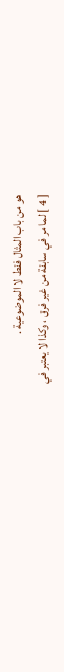هو من باب المثال فقط لا الموضوعية .
[ 4 ] لما مر في سابقة من غير فرق ، وكذا لا يعتبر في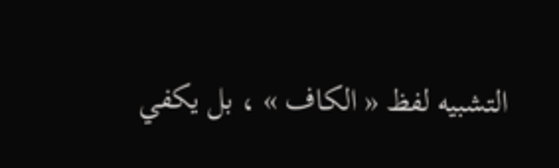التشبيه لفظ « الكاف » ، بل يكفي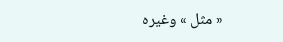« مثل » وغيره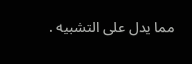مما يدل على التشبيه .